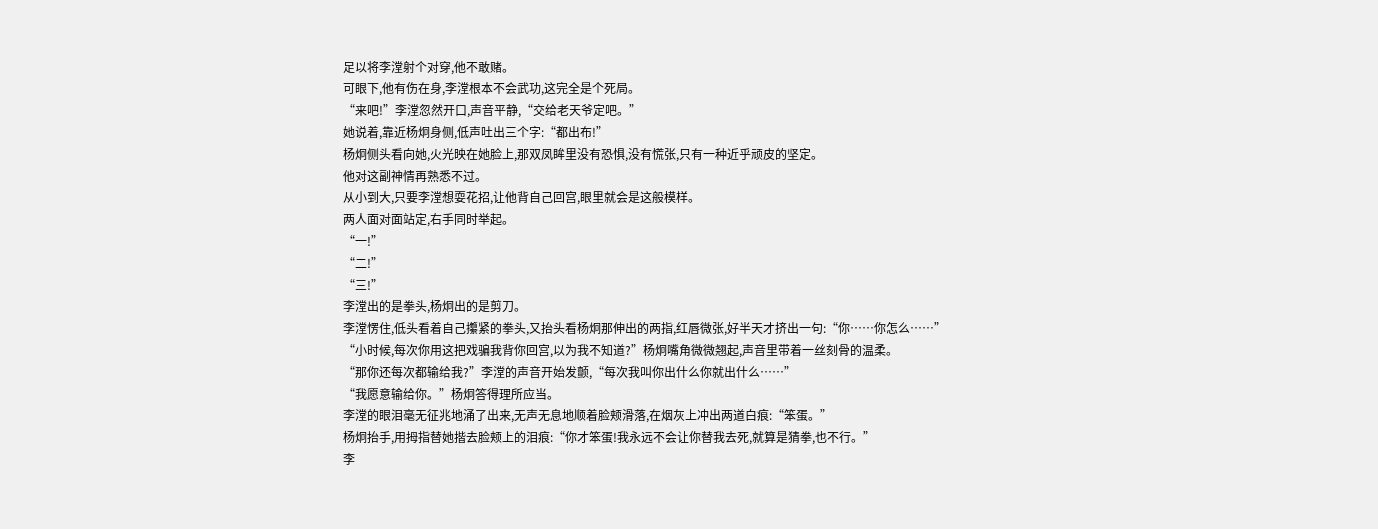足以将李漟射个对穿,他不敢赌。
可眼下,他有伤在身,李漟根本不会武功,这完全是个死局。
“来吧!”李漟忽然开口,声音平静,“交给老天爷定吧。”
她说着,靠近杨炯身侧,低声吐出三个字:“都出布!”
杨炯侧头看向她,火光映在她脸上,那双凤眸里没有恐惧,没有慌张,只有一种近乎顽皮的坚定。
他对这副神情再熟悉不过。
从小到大,只要李漟想耍花招,让他背自己回宫,眼里就会是这般模样。
两人面对面站定,右手同时举起。
“一!”
“二!”
“三!”
李漟出的是拳头,杨炯出的是剪刀。
李漟愣住,低头看着自己攥紧的拳头,又抬头看杨炯那伸出的两指,红唇微张,好半天才挤出一句:“你……你怎么……”
“小时候,每次你用这把戏骗我背你回宫,以为我不知道?”杨炯嘴角微微翘起,声音里带着一丝刻骨的温柔。
“那你还每次都输给我?”李漟的声音开始发颤,“每次我叫你出什么你就出什么……”
“我愿意输给你。”杨炯答得理所应当。
李漟的眼泪毫无征兆地涌了出来,无声无息地顺着脸颊滑落,在烟灰上冲出两道白痕:“笨蛋。”
杨炯抬手,用拇指替她揩去脸颊上的泪痕:“你才笨蛋!我永远不会让你替我去死,就算是猜拳,也不行。”
李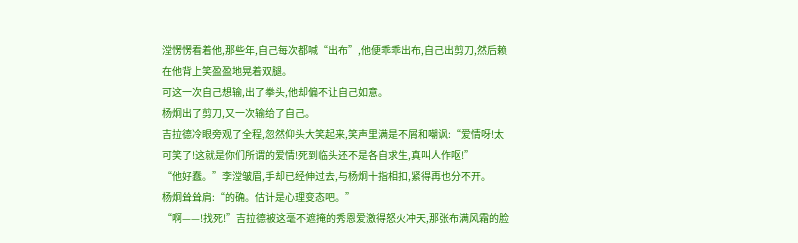漟愣愣看着他,那些年,自己每次都喊“出布”,他便乖乖出布,自己出剪刀,然后赖在他背上笑盈盈地晃着双腿。
可这一次自己想输,出了拳头,他却偏不让自己如意。
杨炯出了剪刀,又一次输给了自己。
吉拉德冷眼旁观了全程,忽然仰头大笑起来,笑声里满是不屑和嘲讽:“爱情呀!太可笑了!这就是你们所谓的爱情!死到临头还不是各自求生,真叫人作呕!”
“他好蠢。”李漟皱眉,手却已经伸过去,与杨炯十指相扣,紧得再也分不开。
杨炯耸耸肩:“的确。估计是心理变态吧。”
“啊——!找死!”吉拉德被这毫不遮掩的秀恩爱激得怒火冲天,那张布满风霜的脸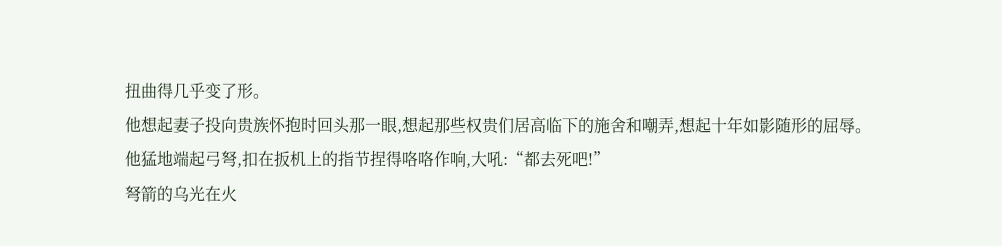扭曲得几乎变了形。
他想起妻子投向贵族怀抱时回头那一眼,想起那些权贵们居高临下的施舍和嘲弄,想起十年如影随形的屈辱。
他猛地端起弓弩,扣在扳机上的指节捏得咯咯作响,大吼:“都去死吧!”
弩箭的乌光在火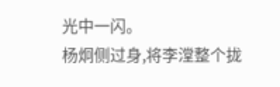光中一闪。
杨炯侧过身,将李漟整个拢